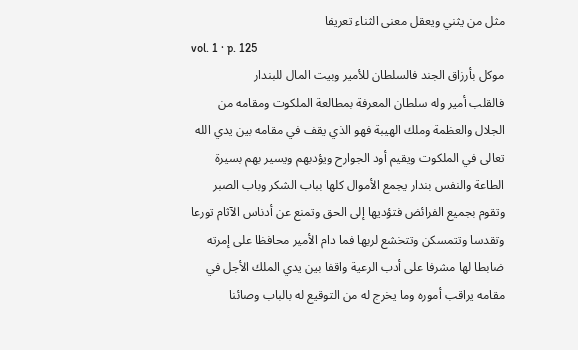مثل من يثني ويعقل معنى الثناء تعريفا
vol. 1 · p. 125
موكل بأرزاق الجند فالسلطان للأمير وبيت المال للبندار
فالقلب أمير وله سلطان المعرفة بمطالعة الملكوت ومقامه من الجلال والعظمة وملك الهيبة فهو الذي يقف في مقامه بين يدي الله تعالى في الملكوت ويقيم أود الجوارح ويؤدبهم ويسير بهم بسيرة الطاعة والنفس بندار يجمع الأموال كلها بباب الشكر وباب الصبر وتقوم بجميع الفرائض فتؤديها إلى الحق وتمنع عن أدناس الآثام تورعا وتقدسا وتتمسكن وتتخشع لربها فما دام الأمير محافظا على إمرته ضابطا لها مشرفا على أدب الرعية واقفا بين يدي الملك الأجل في مقامه يراقب أموره وما يخرج له من التوقيع له بالباب وصائنا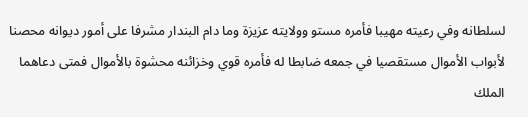لسلطانه وفي رعيته مهيبا فأمره مستو وولايته عزيزة وما دام البندار مشرفا على أمور ديوانه محصنا لأبواب الأموال مستقصيا في جمعه ضابطا له فأمره قوي وخزائنه محشوة بالأموال فمتى دعاهما الملك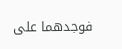فوجدهما على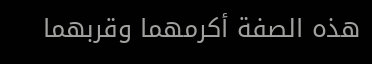هذه الصفة أكرمهما وقربهما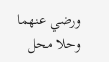ورضي عنهما وحلا محل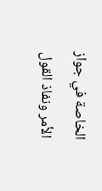الخاصة في جواز الأمر ونفاذ القول